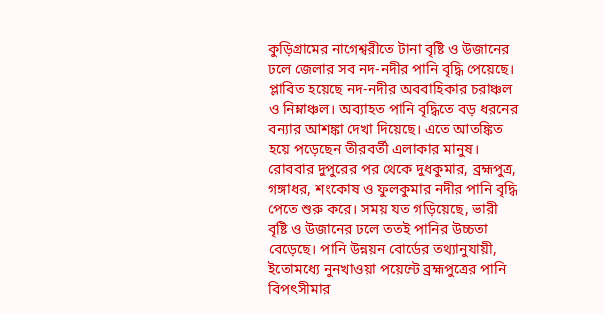কুড়িগ্রামের নাগেশ্বরীতে টানা বৃষ্টি ও উজানের ঢলে জেলার সব নদ-নদীর পানি বৃদ্ধি পেয়েছে। প্লাবিত হয়েছে নদ-নদীর অববাহিকার চরাঞ্চল ও নিম্নাঞ্চল। অব্যাহত পানি বৃদ্ধিতে বড় ধরনের বন্যার আশঙ্কা দেখা দিয়েছে। এতে আতঙ্কিত হয়ে পড়েছেন তীরবর্তী এলাকার মানুষ।
রোববার দুপুরের পর থেকে দুধকুমার, ব্রহ্মপুত্র, গঙ্গাধর, শংকোষ ও ফুলকুমার নদীর পানি বৃদ্ধি পেতে শুরু করে। সময় যত গড়িয়েছে, ভারী বৃষ্টি ও উজানের ঢলে ততই পানির উচ্চতা বেড়েছে। পানি উন্নয়ন বোর্ডের তথ্যানুযায়ী, ইতোমধ্যে নুনখাওয়া পয়েন্টে ব্রহ্মপুত্রের পানি বিপৎসীমার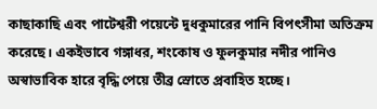কাছাকাছি এবং পাটেশ্বরী পয়েন্টে দুধকুমারের পানি বিপৎসীমা অতিক্রম করেছে। একইভাবে গঙ্গাধর, শংকোষ ও ফুলকুমার নদীর পানিও অস্বাভাবিক হারে বৃদ্ধি পেয়ে তীব্র স্রোতে প্রবাহিত হচ্ছে।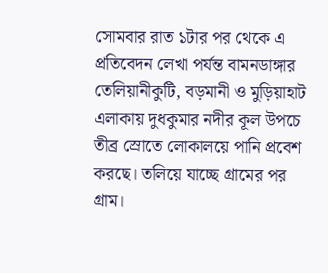সোমবার রাত ১টার পর থেকে এ প্রতিবেদন লেখা পর্যন্ত বামনডাঙ্গার তেলিয়ানীকুটি, বড়মানী ও মুড়িয়াহাট এলাকায় দুধকুমার নদীর কূল উপচে তীব্র স্রোতে লোকালয়ে পানি প্রবেশ করছে। তলিয়ে যাচ্ছে গ্রামের পর গ্রাম।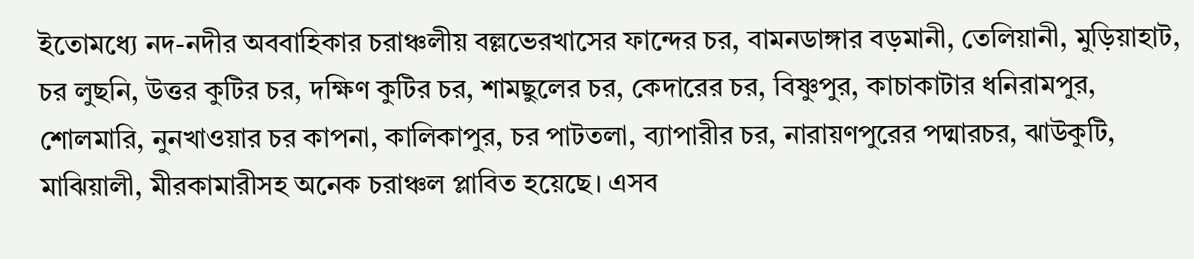ইতোমধ্যে নদ-নদীর অববাহিকার চরাঞ্চলীয় বল্লভেরখাসের ফান্দের চর, বামনডাঙ্গার বড়মানী, তেলিয়ানী, মুড়িয়াহাট, চর লুছনি, উত্তর কুটির চর, দক্ষিণ কুটির চর, শামছুলের চর, কেদারের চর, বিষ্ণুপুর, কাচাকাটার ধনিরামপুর, শোলমারি, নুনখাওয়ার চর কাপনা, কালিকাপুর, চর পাটতলা, ব্যাপারীর চর, নারায়ণপুরের পদ্মারচর, ঝাউকুটি, মাঝিয়ালী, মীরকামারীসহ অনেক চরাঞ্চল প্লাবিত হয়েছে। এসব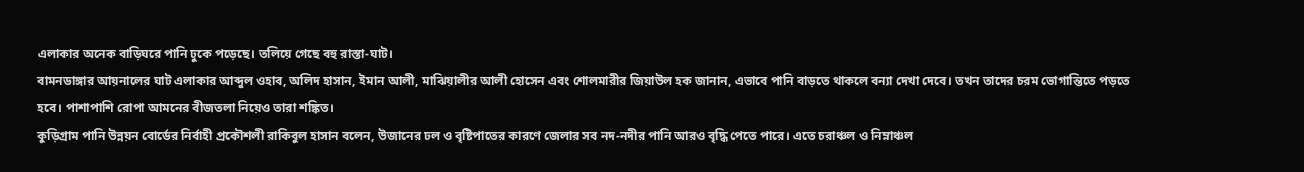এলাকার অনেক বাড়িঘরে পানি ঢুকে পড়েছে। তলিয়ে গেছে বহু রাস্তা-ঘাট।
বামনডাঙ্গার আয়নালের ঘাট এলাকার আব্দুল ওহাব, অলিদ হাসান, ইমান আলী, মাঝিয়ালীর আলী হোসেন এবং শোলমারীর জিয়াউল হক জানান, এভাবে পানি বাড়তে থাকলে বন্যা দেখা দেবে। তখন তাদের চরম ভোগান্তিতে পড়তে হবে। পাশাপাশি রোপা আমনের বীজতলা নিয়েও তারা শঙ্কিত।
কুড়িগ্রাম পানি উন্নয়ন বোর্ডের নির্বাহী প্রকৌশলী রাকিবুল হাসান বলেন, উজানের ঢল ও বৃষ্টিপাতের কারণে জেলার সব নদ-নদীর পানি আরও বৃদ্ধি পেতে পারে। এতে চরাঞ্চল ও নিম্নাঞ্চল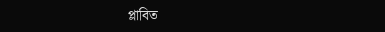প্লাবিত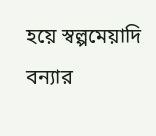হয়ে স্বল্পমেয়াদি বন্যার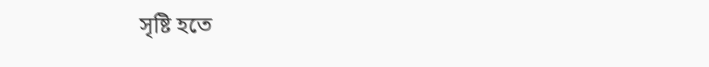সৃষ্টি হতে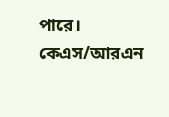পারে।
কেএস/আরএন